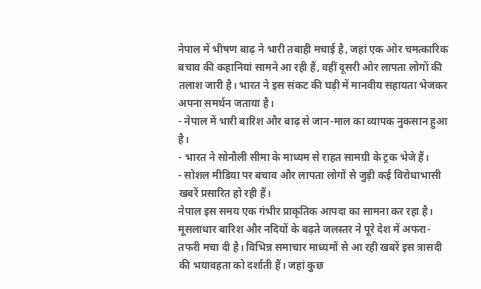नेपाल में भीषण बाढ़ ने भारी तबाही मचाई है, जहां एक ओर चमत्कारिक बचाव की कहानियां सामने आ रही हैं, वहीं दूसरी ओर लापता लोगों की तलाश जारी है। भारत ने इस संकट की घड़ी में मानवीय सहायता भेजकर अपना समर्थन जताया है।
- नेपाल में भारी बारिश और बाढ़ से जान-माल का व्यापक नुकसान हुआ है।
- भारत ने सोनौली सीमा के माध्यम से राहत सामग्री के ट्रक भेजे हैं।
- सोशल मीडिया पर बचाव और लापता लोगों से जुड़ी कई विरोधाभासी खबरें प्रसारित हो रही हैं।
नेपाल इस समय एक गंभीर प्राकृतिक आपदा का सामना कर रहा है। मूसलाधार बारिश और नदियों के बढ़ते जलस्तर ने पूरे देश में अफरा-तफरी मचा दी है। विभिन्न समाचार माध्यमों से आ रही खबरें इस त्रासदी की भयावहता को दर्शाती हैं। जहां कुछ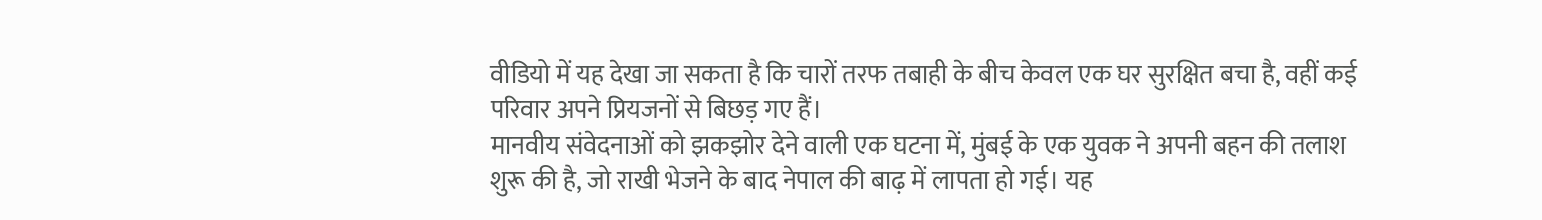वीडियो में यह देखा जा सकता है कि चारों तरफ तबाही के बीच केवल एक घर सुरक्षित बचा है, वहीं कई परिवार अपने प्रियजनों से बिछड़ गए हैं।
मानवीय संवेदनाओं को झकझोर देने वाली एक घटना में, मुंबई के एक युवक ने अपनी बहन की तलाश शुरू की है, जो राखी भेजने के बाद नेपाल की बाढ़ में लापता हो गई। यह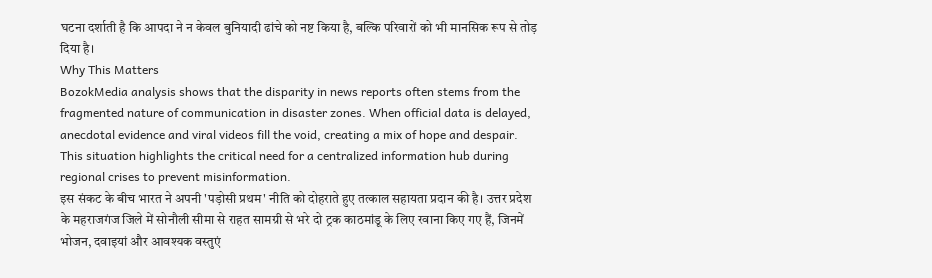घटना दर्शाती है कि आपदा ने न केवल बुनियादी ढांचे को नष्ट किया है, बल्कि परिवारों को भी मानसिक रूप से तोड़ दिया है।
Why This Matters
BozokMedia analysis shows that the disparity in news reports often stems from the fragmented nature of communication in disaster zones. When official data is delayed, anecdotal evidence and viral videos fill the void, creating a mix of hope and despair. This situation highlights the critical need for a centralized information hub during regional crises to prevent misinformation.
इस संकट के बीच भारत ने अपनी 'पड़ोसी प्रथम' नीति को दोहराते हुए तत्काल सहायता प्रदान की है। उत्तर प्रदेश के महराजगंज जिले में सोनौली सीमा से राहत सामग्री से भरे दो ट्रक काठमांडू के लिए रवाना किए गए हैं, जिनमें भोजन, दवाइयां और आवश्यक वस्तुएं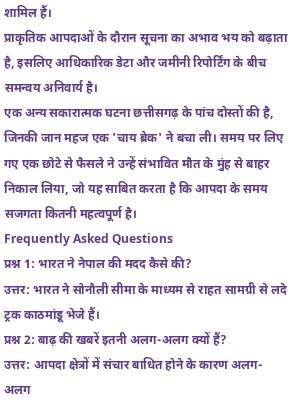शामिल हैं।
प्राकृतिक आपदाओं के दौरान सूचना का अभाव भय को बढ़ाता है, इसलिए आधिकारिक डेटा और जमीनी रिपोर्टिंग के बीच समन्वय अनिवार्य है।
एक अन्य सकारात्मक घटना छत्तीसगढ़ के पांच दोस्तों की है, जिनकी जान महज एक 'चाय ब्रेक' ने बचा ली। समय पर लिए गए एक छोटे से फैसले ने उन्हें संभावित मौत के मुंह से बाहर निकाल लिया, जो यह साबित करता है कि आपदा के समय सजगता कितनी महत्वपूर्ण है।
Frequently Asked Questions
प्रश्न 1: भारत ने नेपाल की मदद कैसे की?
उत्तर: भारत ने सोनौली सीमा के माध्यम से राहत सामग्री से लदे ट्रक काठमांडू भेजे हैं।
प्रश्न 2: बाढ़ की खबरें इतनी अलग-अलग क्यों हैं?
उत्तर: आपदा क्षेत्रों में संचार बाधित होने के कारण अलग-अलग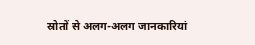स्रोतों से अलग-अलग जानकारियां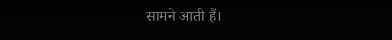सामने आती हैं।